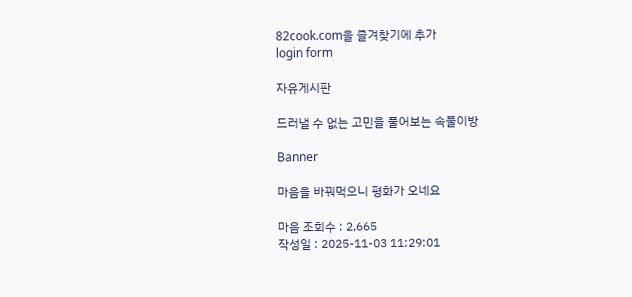82cook.com을 즐겨찾기에 추가
login form

자유게시판

드러낼 수 없는 고민을 풀어보는 속풀이방

Banner

마음을 바꿔먹으니 평화가 오네요

마음 조회수 : 2,665
작성일 : 2025-11-03 11:29:01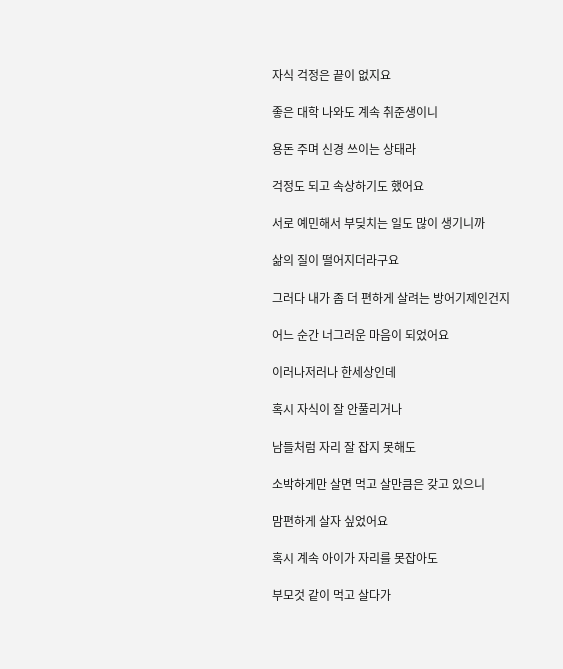자식 걱정은 끝이 없지요

좋은 대학 나와도 계속 취준생이니

용돈 주며 신경 쓰이는 상태라

걱정도 되고 속상하기도 했어요

서로 예민해서 부딪치는 일도 많이 생기니까

삶의 질이 떨어지더라구요

그러다 내가 좀 더 편하게 살려는 방어기제인건지

어느 순간 너그러운 마음이 되었어요

이러나저러나 한세상인데

혹시 자식이 잘 안풀리거나

남들처럼 자리 잘 잡지 못해도

소박하게만 살면 먹고 살만큼은 갖고 있으니

맘편하게 살자 싶었어요

혹시 계속 아이가 자리를 못잡아도

부모것 같이 먹고 살다가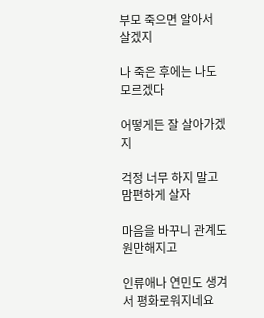부모 죽으면 알아서 살겠지

나 죽은 후에는 나도 모르겠다

어떻게든 잘 살아가겠지

걱정 너무 하지 말고 맘편하게 살자

마음을 바꾸니 관계도 원만해지고

인류애나 연민도 생겨서 평화로워지네요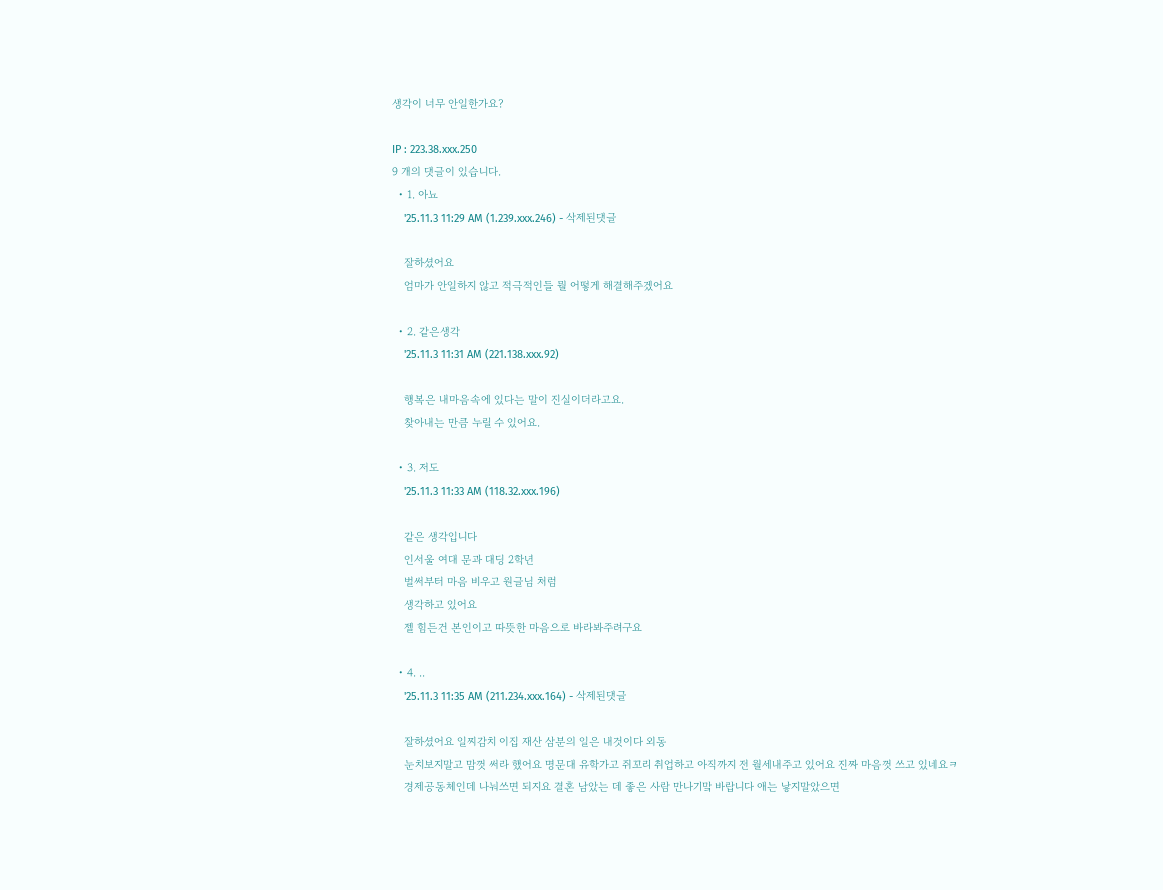생각이 너무 안일한가요?

IP : 223.38.xxx.250
9 개의 댓글이 있습니다.
  • 1. 아뇨
    '25.11.3 11:29 AM (1.239.xxx.246) - 삭제된댓글

    잘하셨어요
    엄마가 안일하지 않고 적극적인들 뭘 어떻게 해결해주겠어요

  • 2. 같은생각
    '25.11.3 11:31 AM (221.138.xxx.92)

    행복은 내마음속에 있다는 말이 진실이더라고요.
    찾아내는 만큼 누릴 수 있어요.

  • 3. 저도
    '25.11.3 11:33 AM (118.32.xxx.196)

    같은 생각입니다
    인서울 여대 문과 대딩 2학년
    벌써부터 마음 비우고 원글님 처럼
    생각하고 있어요
    젤 힘든건 본인이고 따뜻한 마음으로 바라봐주려구요

  • 4. ..
    '25.11.3 11:35 AM (211.234.xxx.164) - 삭제된댓글

    잘하셨어요 일찌감치 이집 재산 삼분의 일은 내것이다 외동
    눈치보지말고 맘껏 써라 했어요 명문대 유학가고 쥐꼬리 취업하고 아직까지 전 월세내주고 있어요 진짜 마음껏 쓰고 있네요ㅋ
    경제공동체인데 나눠쓰면 되지요 결혼 남았는 데 좋은 사람 만나기맠 바랍니다 애는 낳지말았으면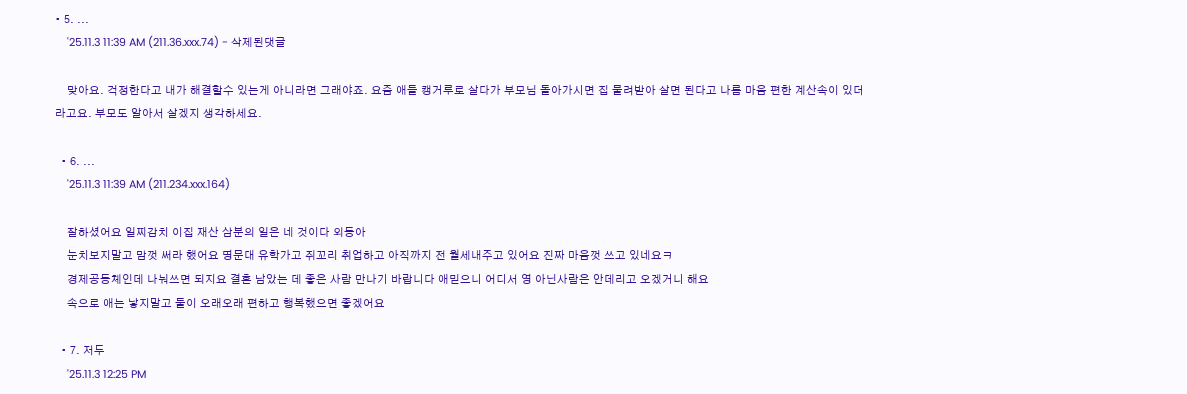• 5. ...
    '25.11.3 11:39 AM (211.36.xxx.74) - 삭제된댓글

    맞아요. 걱정한다고 내가 해결할수 있는게 아니라면 그래야죠. 요즘 애들 캥거루로 살다가 부모님 돌아가시면 집 물려받아 살면 된다고 나름 마음 편한 계산속이 있더라고요. 부모도 알아서 살겠지 생각하세요.

  • 6. ...
    '25.11.3 11:39 AM (211.234.xxx.164)

    잘하셨어요 일찌감치 이집 재산 삼분의 일은 네 것이다 외동아
    눈치보지말고 맘껏 써라 했어요 명문대 유학가고 쥐꼬리 취업하고 아직까지 전 월세내주고 있어요 진짜 마음껏 쓰고 있네요ㅋ
    경제공동체인데 나눠쓰면 되지요 결혼 남았는 데 좋은 사람 만나기 바랍니다 애믿으니 어디서 영 아닌사람은 안데리고 오겠거니 해요
    속으로 애는 낳지말고 둘이 오래오래 편하고 행복했으면 좋겠어요

  • 7. 저두
    '25.11.3 12:25 PM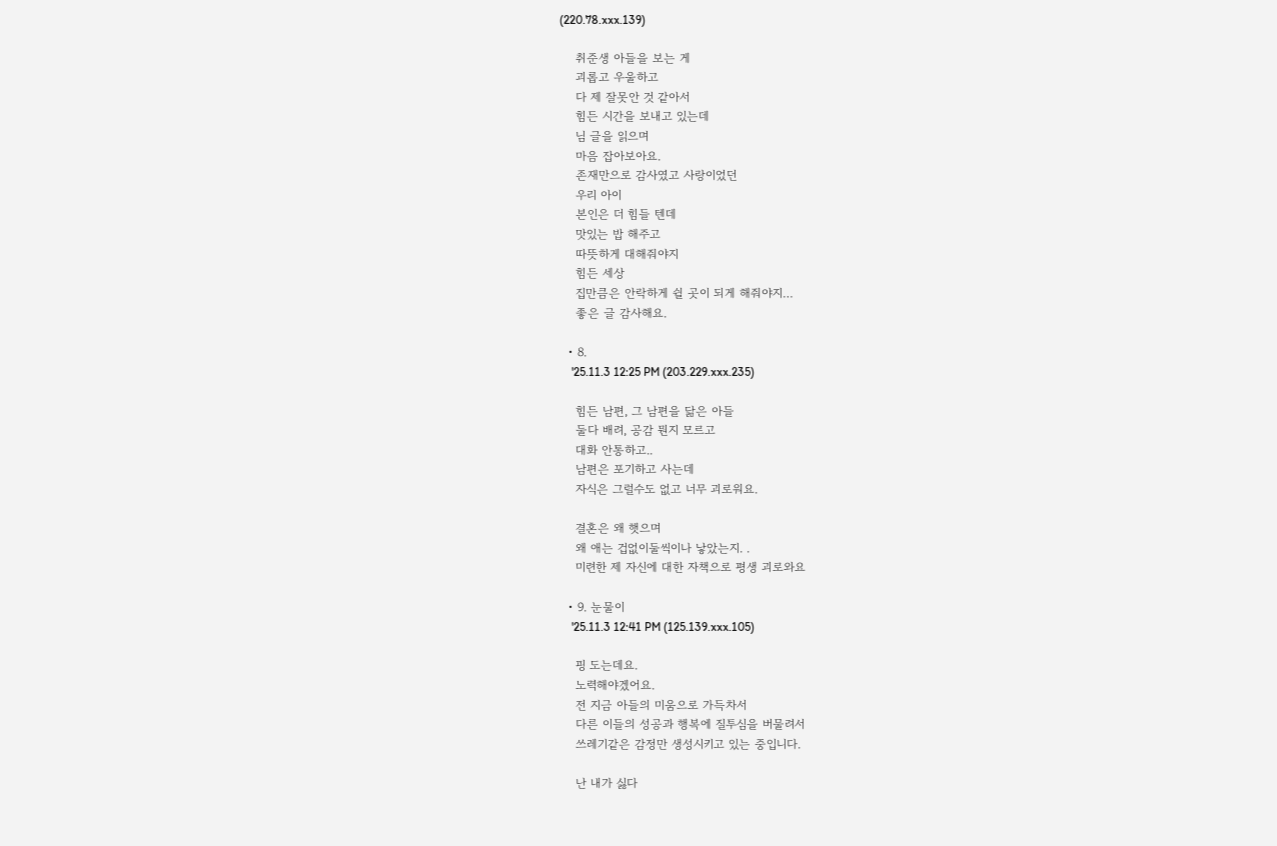(220.78.xxx.139)

    취준생 아들을 보는 게
    괴롭고 우울하고
    다 제 잘못안 것 같아서
    힘든 시간을 보내고 있는데
    님 글을 읽으며
    마음 잡아보아요.
    존재만으로 감사였고 사랑이었던
    우리 아이
    본인은 더 힘들 텐데
    맛있는 밥 해주고
    따뜻하게 대해줘야지
    힘든 세상
    집만큼은 안락하게 쉴 곳이 되게 해줘야지…
    좋은 글 감사해요.

  • 8.
    '25.11.3 12:25 PM (203.229.xxx.235)

    힘든 남편, 그 남편을 닮은 아들
    둘다 배려, 공감 뭔지 모르고
    대화 안통하고..
    남편은 포기하고 사는데
    자식은 그럴수도 없고 너무 괴로워요.

    결혼은 왜 햇으며
    왜 애는 겁없이둘씩이나 낳았는지. .
    미련한 제 자신에 대한 자책으로 평생 괴로와요

  • 9. 눈물이
    '25.11.3 12:41 PM (125.139.xxx.105)

    핑 도는데요.
    노력해야겠어요.
    전 지금 아들의 미움으로 가득차서
    다른 이들의 성공과 행복에 질투심을 버물려서
    쓰레기같은 감정만 생성시키고 있는 중입니다.

    난 내가 싫다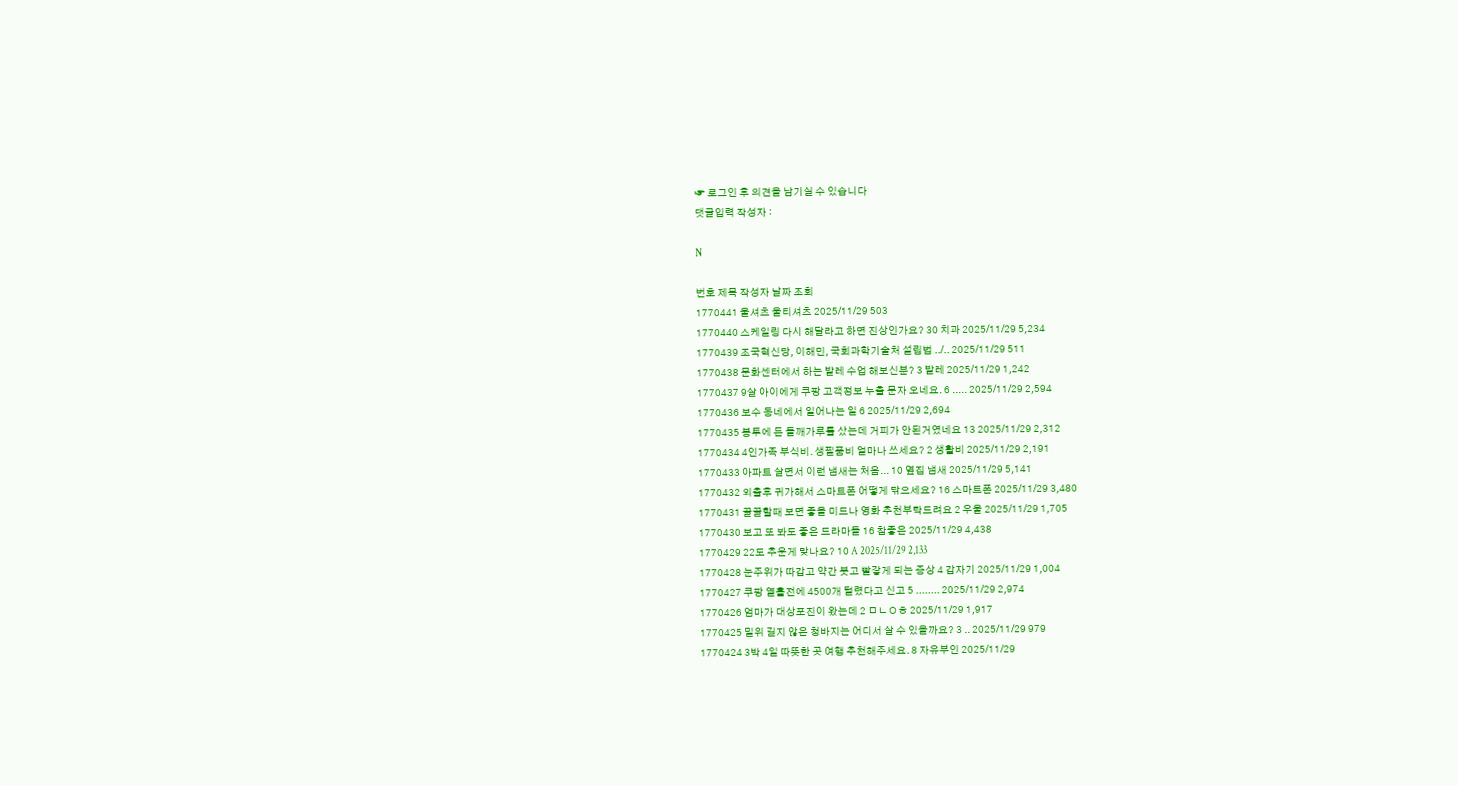☞ 로그인 후 의견을 남기실 수 있습니다
댓글입력 작성자 :

N

번호 제목 작성자 날짜 조회
1770441 울셔츠 울티셔츠 2025/11/29 503
1770440 스케일링 다시 해달라고 하면 진상인가요? 30 치과 2025/11/29 5,234
1770439 조국혁신당, 이해민, 국회과학기술처 설립법 ../.. 2025/11/29 511
1770438 문화센터에서 하는 발레 수업 해보신분? 3 발레 2025/11/29 1,242
1770437 9살 아이에게 쿠팡 고객정보 누출 문자 오네요. 6 ..... 2025/11/29 2,594
1770436 보수 동네에서 일어나는 일 6 2025/11/29 2,694
1770435 봉투에 든 들깨가루를 샀는데 거피가 안된거였네요 13 2025/11/29 2,312
1770434 4인가족 부식비. 생필품비 얼마나 쓰세요? 2 생활비 2025/11/29 2,191
1770433 아파트 살면서 이런 냄새는 처음... 10 옆집 냄새 2025/11/29 5,141
1770432 외출후 귀가해서 스마트폰 어떻게 닦으세요? 16 스마트폰 2025/11/29 3,480
1770431 꿀꿀할때 보면 좋을 미드나 영화 추천부탁드려요 2 우울 2025/11/29 1,705
1770430 보고 또 봐도 좋은 드라마들 16 참좋은 2025/11/29 4,438
1770429 22도 추운게 맞나요? 10 A 2025/11/29 2,133
1770428 눈주위가 따갑고 약간 붓고 빨갛게 되는 증상 4 갑자기 2025/11/29 1,004
1770427 쿠팡 열흘전에 4500개 털렸다고 신고 5 ........ 2025/11/29 2,974
1770426 엄마가 대상포진이 왔는데 2 ㅁㄴㅇㅎ 2025/11/29 1,917
1770425 밑위 길지 않은 청바지는 어디서 살 수 있을까요? 3 .. 2025/11/29 979
1770424 3박 4일 따뜻한 곳 여행 추천해주세요. 8 자유부인 2025/11/29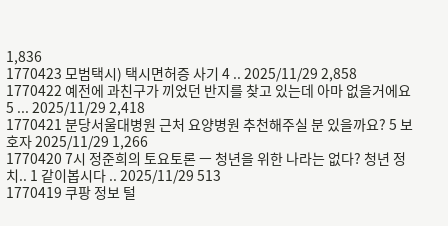1,836
1770423 모범택시) 택시면허증 사기 4 .. 2025/11/29 2,858
1770422 예전에 과친구가 끼었던 반지를 찾고 있는데 아마 없을거에요 5 ... 2025/11/29 2,418
1770421 분당서울대병원 근처 요양병원 추천해주실 분 있을까요? 5 보호자 2025/11/29 1,266
1770420 7시 정준희의 토요토론 ㅡ 청년을 위한 나라는 없다? 청년 정치.. 1 같이봅시다 .. 2025/11/29 513
1770419 쿠팡 정보 털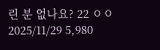린 분 없나요? 22 ㅇㅇ 2025/11/29 5,980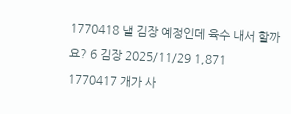1770418 낼 김장 예정인데 육수 내서 할까요? 6 김장 2025/11/29 1,871
1770417 개가 사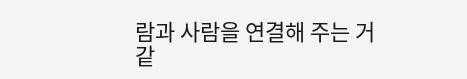람과 사람을 연결해 주는 거 같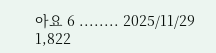아요 6 ........ 2025/11/29 1,822